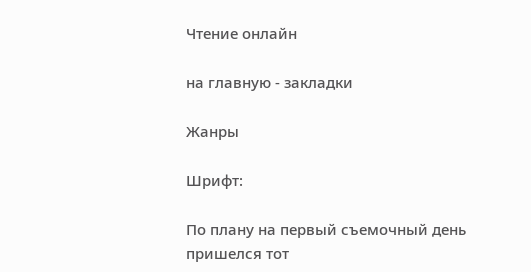Чтение онлайн

на главную - закладки

Жанры

Шрифт:

По плану на первый съемочный день пришелся тот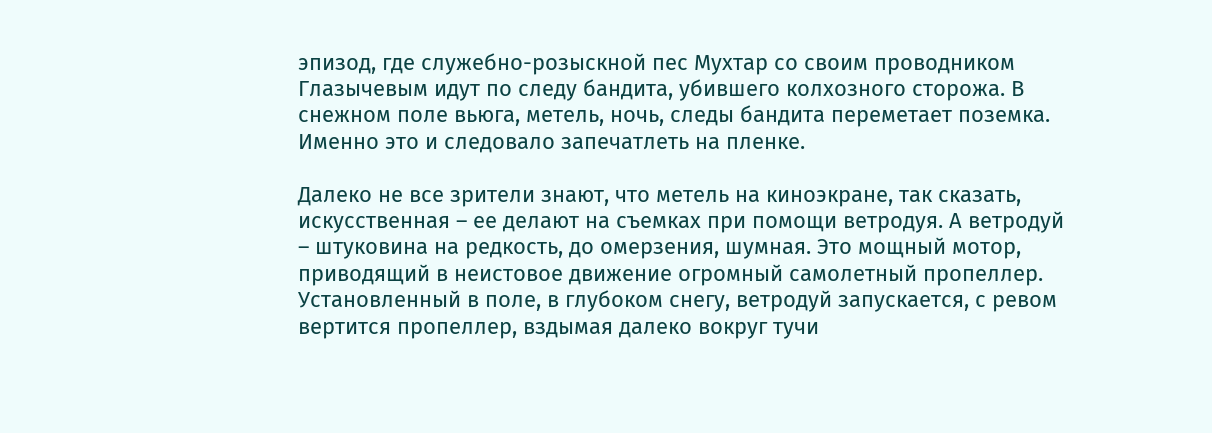эпизод, где служебно-розыскной пес Мухтар со своим проводником Глазычевым идут по следу бандита, убившего колхозного сторожа. В снежном поле вьюга, метель, ночь, следы бандита переметает поземка. Именно это и следовало запечатлеть на пленке.

Далеко не все зрители знают, что метель на киноэкране, так сказать, искусственная – ее делают на съемках при помощи ветродуя. А ветродуй – штуковина на редкость, до омерзения, шумная. Это мощный мотор, приводящий в неистовое движение огромный самолетный пропеллер. Установленный в поле, в глубоком снегу, ветродуй запускается, с ревом вертится пропеллер, вздымая далеко вокруг тучи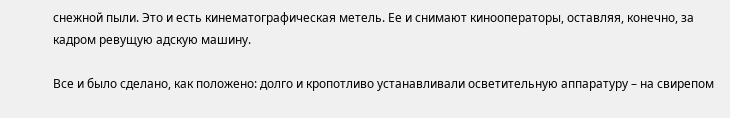снежной пыли. Это и есть кинематографическая метель. Ее и снимают кинооператоры, оставляя, конечно, за кадром ревущую адскую машину.

Все и было сделано, как положено: долго и кропотливо устанавливали осветительную аппаратуру – на свирепом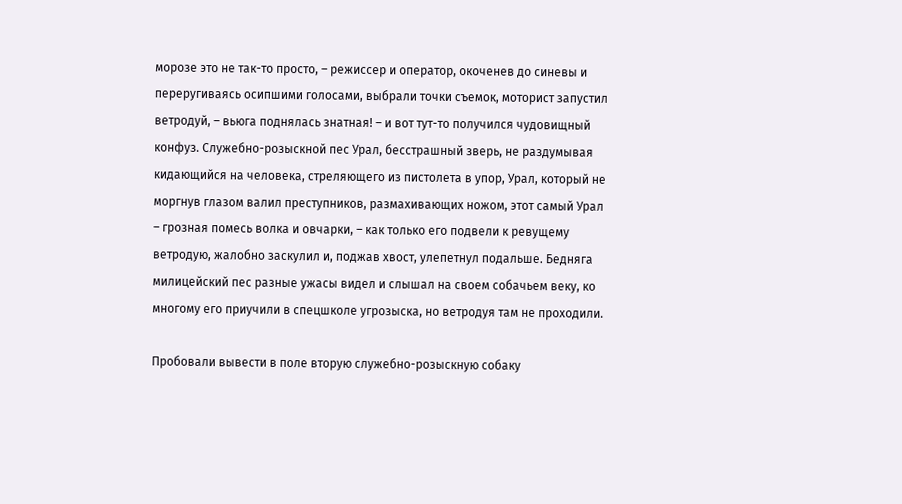морозе это не так-то просто, – режиссер и оператор, окоченев до синевы и переругиваясь осипшими голосами, выбрали точки съемок, моторист запустил ветродуй, – вьюга поднялась знатная! – и вот тут-то получился чудовищный конфуз. Служебно-розыскной пес Урал, бесстрашный зверь, не раздумывая кидающийся на человека, стреляющего из пистолета в упор, Урал, который не моргнув глазом валил преступников, размахивающих ножом, этот самый Урал – грозная помесь волка и овчарки, – как только его подвели к ревущему ветродую, жалобно заскулил и, поджав хвост, улепетнул подальше. Бедняга милицейский пес разные ужасы видел и слышал на своем собачьем веку, ко многому его приучили в спецшколе угрозыска, но ветродуя там не проходили.

Пробовали вывести в поле вторую служебно-розыскную собаку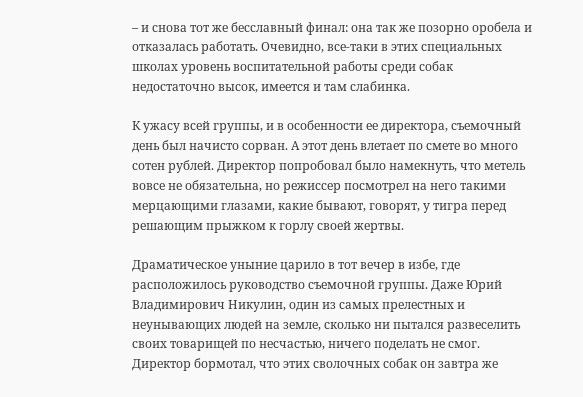– и снова тот же бесславный финал: она так же позорно оробела и отказалась работать. Очевидно, все-таки в этих специальных школах уровень воспитательной работы среди собак недостаточно высок, имеется и там слабинка.

К ужасу всей группы, и в особенности ее директора, съемочный день был начисто сорван. А этот день влетает по смете во много сотен рублей. Директор попробовал было намекнуть, что метель вовсе не обязательна, но режиссер посмотрел на него такими мерцающими глазами, какие бывают, говорят, у тигра перед решающим прыжком к горлу своей жертвы.

Драматическое уныние царило в тот вечер в избе, где расположилось руководство съемочной группы. Даже Юрий Владимирович Никулин, один из самых прелестных и неунывающих людей на земле, сколько ни пытался развеселить своих товарищей по несчастью, ничего поделать не смог. Директор бормотал, что этих сволочных собак он завтра же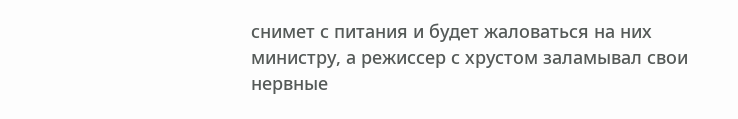снимет с питания и будет жаловаться на них министру, а режиссер с хрустом заламывал свои нервные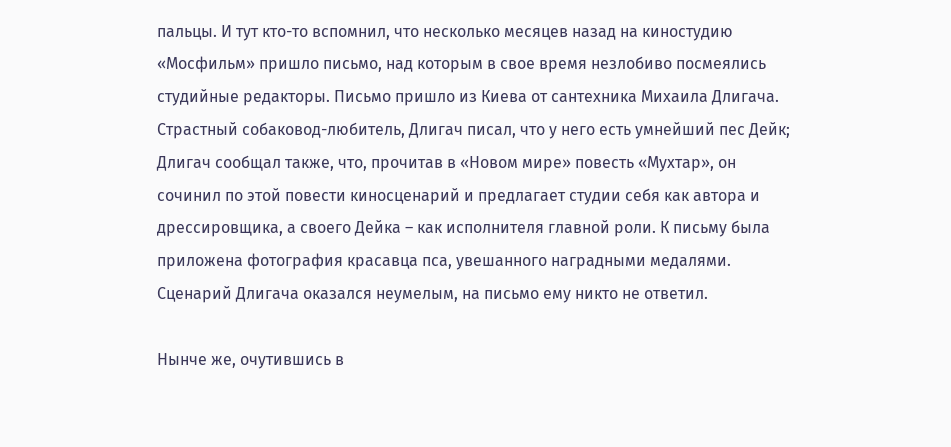пальцы. И тут кто-то вспомнил, что несколько месяцев назад на киностудию «Мосфильм» пришло письмо, над которым в свое время незлобиво посмеялись студийные редакторы. Письмо пришло из Киева от сантехника Михаила Длигача. Страстный собаковод-любитель, Длигач писал, что у него есть умнейший пес Дейк; Длигач сообщал также, что, прочитав в «Новом мире» повесть «Мухтар», он сочинил по этой повести киносценарий и предлагает студии себя как автора и дрессировщика, а своего Дейка – как исполнителя главной роли. К письму была приложена фотография красавца пса, увешанного наградными медалями. Сценарий Длигача оказался неумелым, на письмо ему никто не ответил.

Нынче же, очутившись в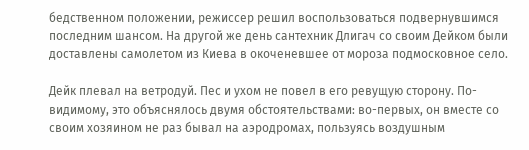бедственном положении, режиссер решил воспользоваться подвернувшимся последним шансом. На другой же день сантехник Длигач со своим Дейком были доставлены самолетом из Киева в окоченевшее от мороза подмосковное село.

Дейк плевал на ветродуй. Пес и ухом не повел в его ревущую сторону. По-видимому, это объяснялось двумя обстоятельствами: во-первых, он вместе со своим хозяином не раз бывал на аэродромах, пользуясь воздушным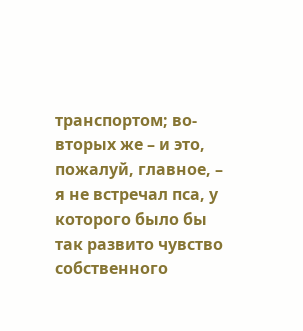транспортом; во-вторых же – и это, пожалуй, главное, – я не встречал пса, у которого было бы так развито чувство собственного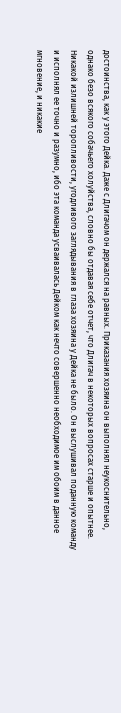достоинства, как у этого Дейка. Даже с Длигачом он держался на равных. Приказания хозяина он выполнял неукоснительно, однако безо всякого собачьего холуйства, словно бы отдавая себе отчет, что Длигач в некоторых вопросах старше и опытнее. Никакой излишней торопливости, угодливого заглядывания в глаза хозяина у Дейка не было. Он выслушивал поданную команду и исполнял ее точно и разумно, ибо эта команда усваивалась Дейком как нечто совершенно необходимое им обоим в данное мгновение, и никакие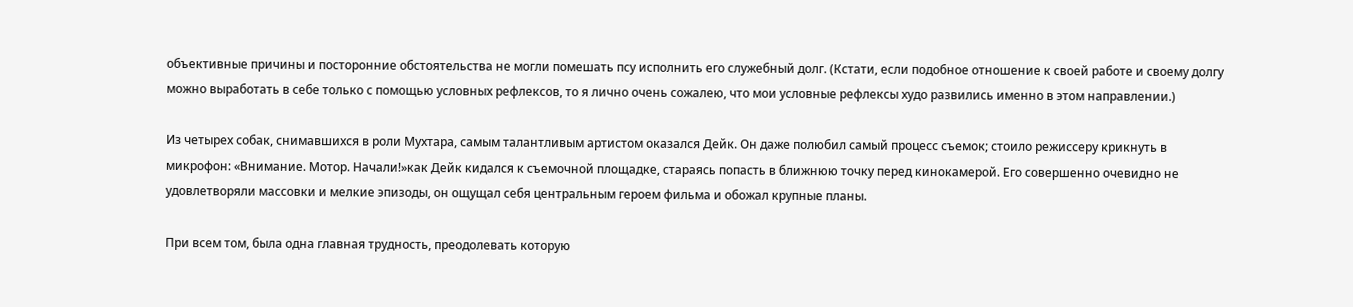объективные причины и посторонние обстоятельства не могли помешать псу исполнить его служебный долг. (Кстати, если подобное отношение к своей работе и своему долгу можно выработать в себе только с помощью условных рефлексов, то я лично очень сожалею, что мои условные рефлексы худо развились именно в этом направлении.)

Из четырех собак, снимавшихся в роли Мухтара, самым талантливым артистом оказался Дейк. Он даже полюбил самый процесс съемок; стоило режиссеру крикнуть в микрофон: «Внимание. Мотор. Начали!»как Дейк кидался к съемочной площадке, стараясь попасть в ближнюю точку перед кинокамерой. Его совершенно очевидно не удовлетворяли массовки и мелкие эпизоды, он ощущал себя центральным героем фильма и обожал крупные планы.

При всем том, была одна главная трудность, преодолевать которую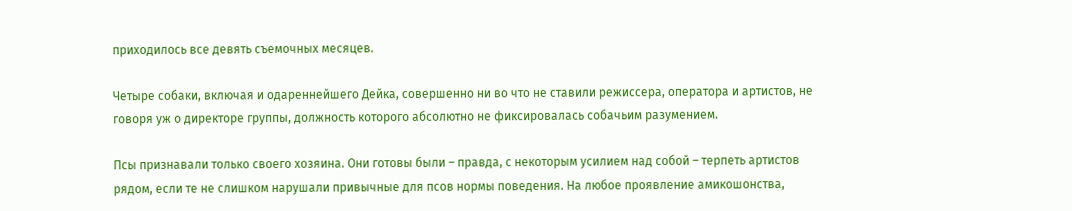приходилось все девять съемочных месяцев.

Четыре собаки, включая и одареннейшего Дейка, совершенно ни во что не ставили режиссера, оператора и артистов, не говоря уж о директоре группы, должность которого абсолютно не фиксировалась собачьим разумением.

Псы признавали только своего хозяина. Они готовы были – правда, с некоторым усилием над собой – терпеть артистов рядом, если те не слишком нарушали привычные для псов нормы поведения. На любое проявление амикошонства,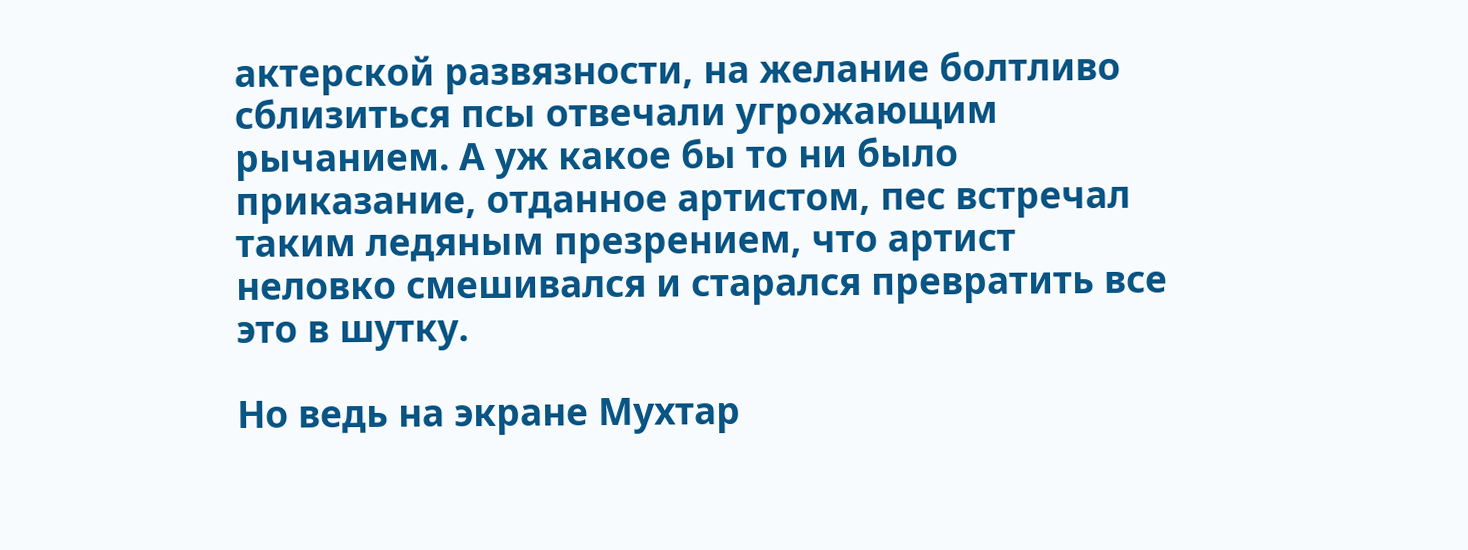актерской развязности, на желание болтливо сблизиться псы отвечали угрожающим рычанием. А уж какое бы то ни было приказание, отданное артистом, пес встречал таким ледяным презрением, что артист неловко смешивался и старался превратить все это в шутку.

Но ведь на экране Мухтар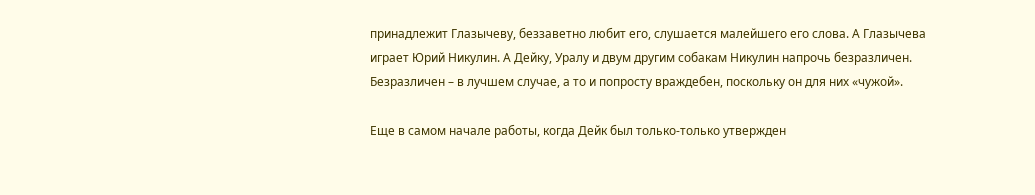принадлежит Глазычеву, беззаветно любит его, слушается малейшего его слова. А Глазычева играет Юрий Никулин. А Дейку, Уралу и двум другим собакам Никулин напрочь безразличен. Безразличен – в лучшем случае, а то и попросту враждебен, поскольку он для них «чужой».

Еще в самом начале работы, когда Дейк был только-только утвержден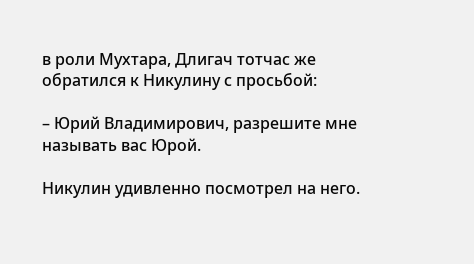в роли Мухтара, Длигач тотчас же обратился к Никулину с просьбой:

– Юрий Владимирович, разрешите мне называть вас Юрой.

Никулин удивленно посмотрел на него.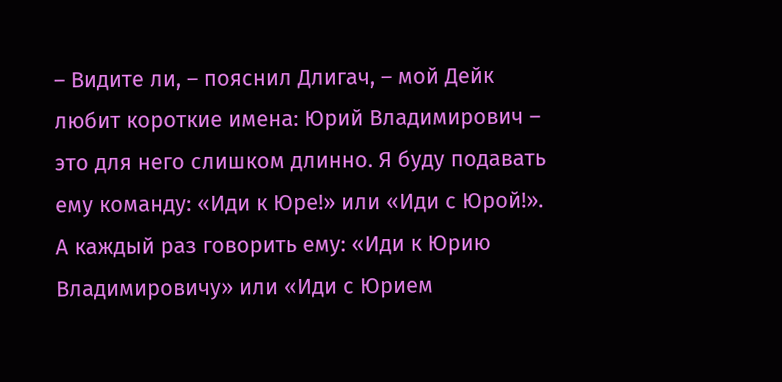– Видите ли, – пояснил Длигач, – мой Дейк любит короткие имена: Юрий Владимирович – это для него слишком длинно. Я буду подавать ему команду: «Иди к Юре!» или «Иди с Юрой!». А каждый раз говорить ему: «Иди к Юрию Владимировичу» или «Иди с Юрием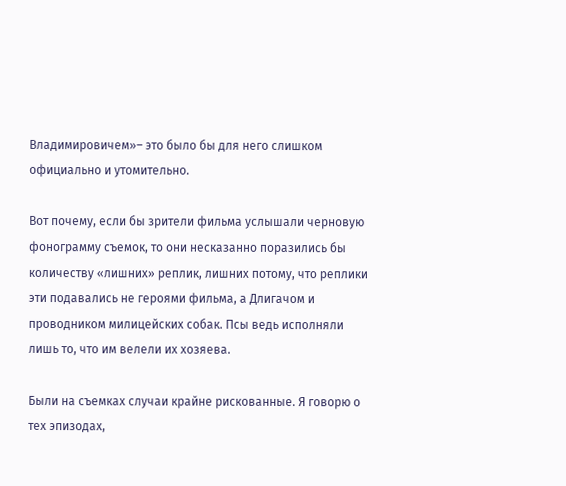Владимировичем»– это было бы для него слишком официально и утомительно.

Вот почему, если бы зрители фильма услышали черновую фонограмму съемок, то они несказанно поразились бы количеству «лишних» реплик, лишних потому, что реплики эти подавались не героями фильма, а Длигачом и проводником милицейских собак. Псы ведь исполняли лишь то, что им велели их хозяева.

Были на съемках случаи крайне рискованные. Я говорю о тех эпизодах,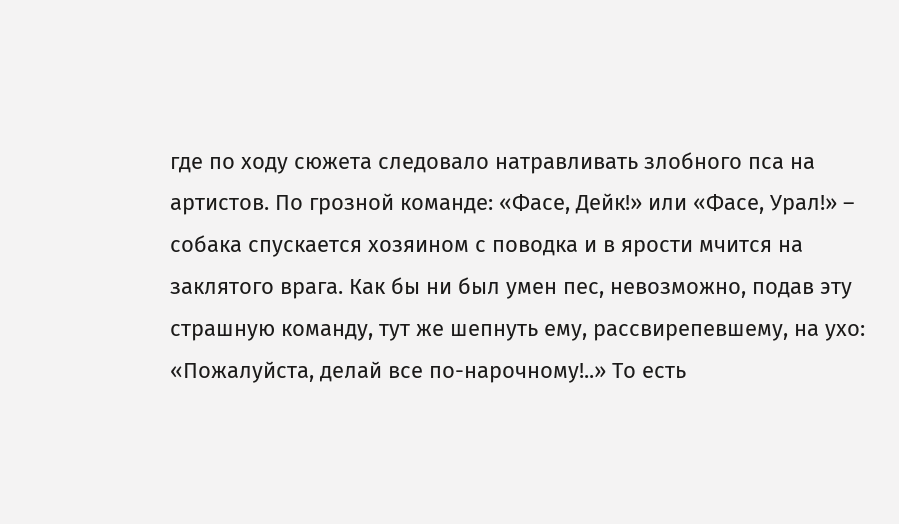где по ходу сюжета следовало натравливать злобного пса на артистов. По грозной команде: «Фасе, Дейк!» или «Фасе, Урал!» – собака спускается хозяином с поводка и в ярости мчится на заклятого врага. Как бы ни был умен пес, невозможно, подав эту страшную команду, тут же шепнуть ему, рассвирепевшему, на ухо: «Пожалуйста, делай все по-нарочному!..» То есть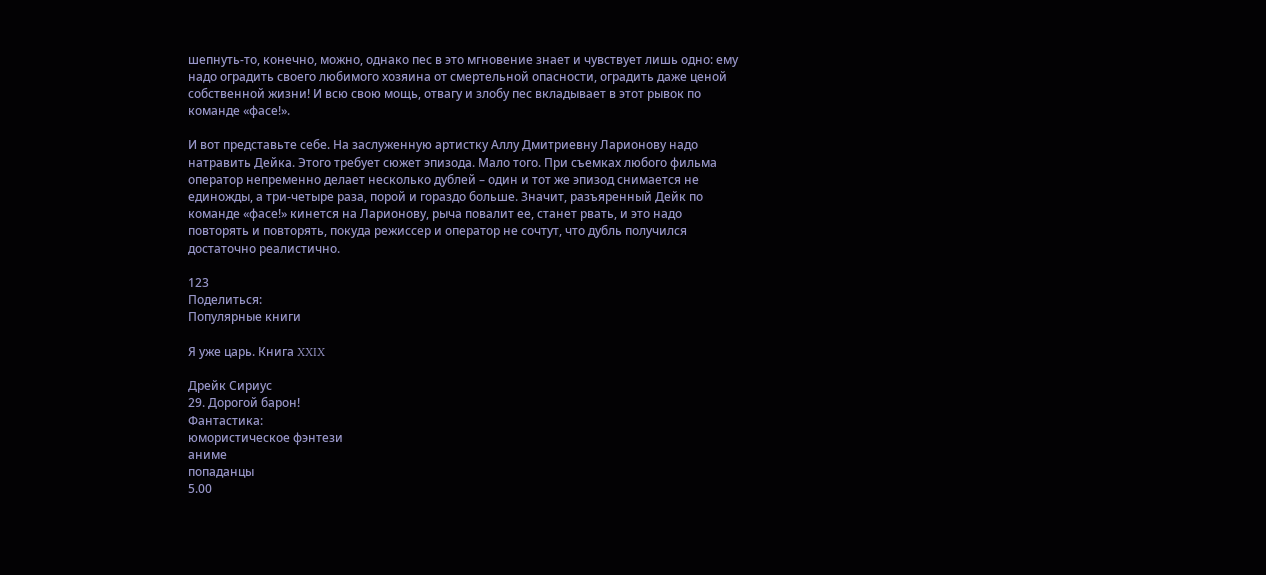шепнуть-то, конечно, можно, однако пес в это мгновение знает и чувствует лишь одно: ему надо оградить своего любимого хозяина от смертельной опасности, оградить даже ценой собственной жизни! И всю свою мощь, отвагу и злобу пес вкладывает в этот рывок по команде «фасе!».

И вот представьте себе. На заслуженную артистку Аллу Дмитриевну Ларионову надо натравить Дейка. Этого требует сюжет эпизода. Мало того. При съемках любого фильма оператор непременно делает несколько дублей – один и тот же эпизод снимается не единожды, а три-четыре раза, порой и гораздо больше. Значит, разъяренный Дейк по команде «фасе!» кинется на Ларионову, рыча повалит ее, станет рвать, и это надо повторять и повторять, покуда режиссер и оператор не сочтут, что дубль получился достаточно реалистично.

123
Поделиться:
Популярные книги

Я уже царь. Книга XXIX

Дрейк Сириус
29. Дорогой барон!
Фантастика:
юмористическое фэнтези
аниме
попаданцы
5.00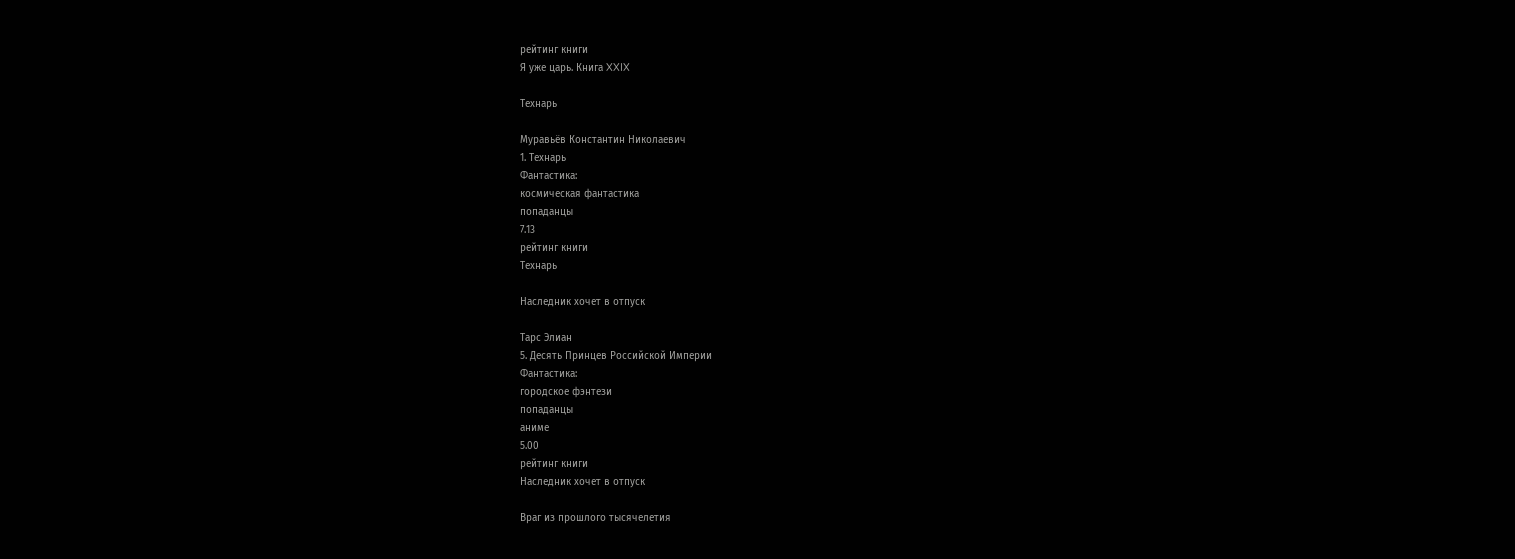рейтинг книги
Я уже царь. Книга XXIX

Технарь

Муравьёв Константин Николаевич
1. Технарь
Фантастика:
космическая фантастика
попаданцы
7.13
рейтинг книги
Технарь

Наследник хочет в отпуск

Тарс Элиан
5. Десять Принцев Российской Империи
Фантастика:
городское фэнтези
попаданцы
аниме
5.00
рейтинг книги
Наследник хочет в отпуск

Враг из прошлого тысячелетия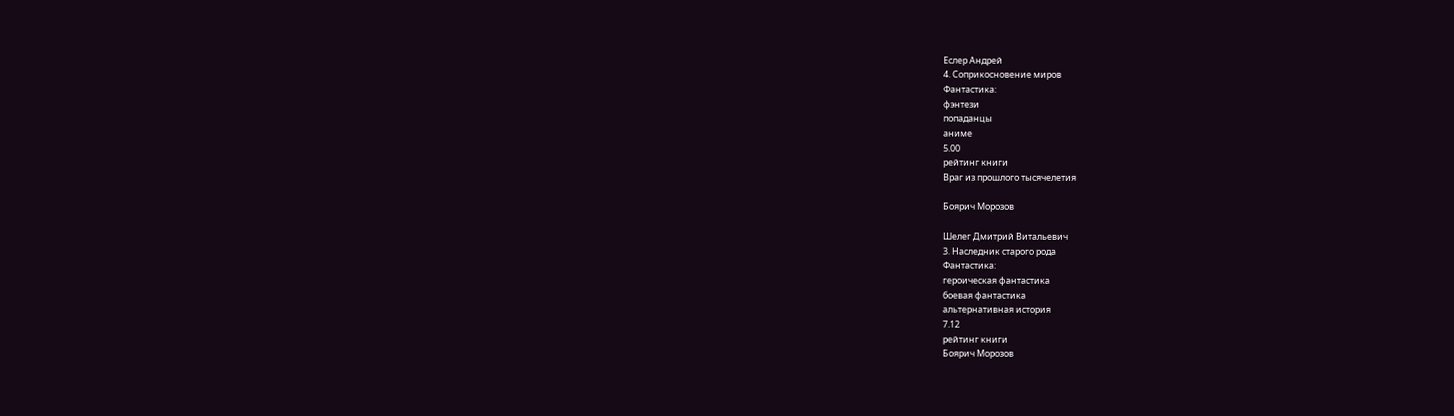Еслер Андрей
4. Соприкосновение миров
Фантастика:
фэнтези
попаданцы
аниме
5.00
рейтинг книги
Враг из прошлого тысячелетия

Боярич Морозов

Шелег Дмитрий Витальевич
3. Наследник старого рода
Фантастика:
героическая фантастика
боевая фантастика
альтернативная история
7.12
рейтинг книги
Боярич Морозов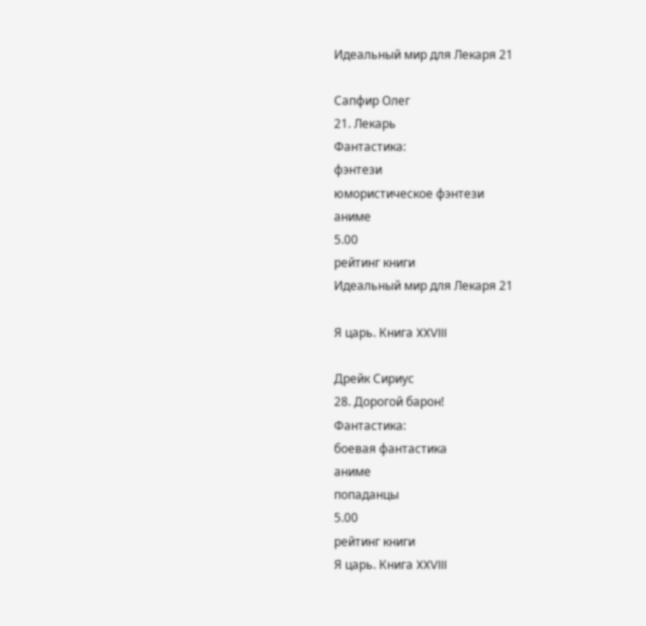Идеальный мир для Лекаря 21

Сапфир Олег
21. Лекарь
Фантастика:
фэнтези
юмористическое фэнтези
аниме
5.00
рейтинг книги
Идеальный мир для Лекаря 21

Я царь. Книга XXVIII

Дрейк Сириус
28. Дорогой барон!
Фантастика:
боевая фантастика
аниме
попаданцы
5.00
рейтинг книги
Я царь. Книга XXVIII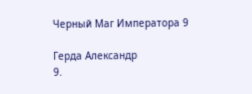Черный Маг Императора 9

Герда Александр
9.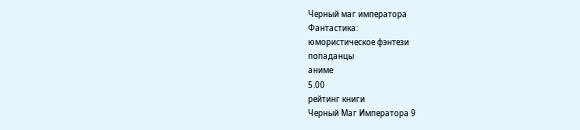Черный маг императора
Фантастика:
юмористическое фэнтези
попаданцы
аниме
5.00
рейтинг книги
Черный Маг Императора 9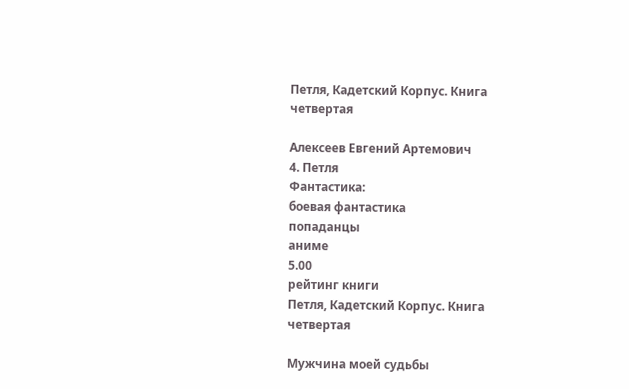Петля, Кадетский Корпус. Книга четвертая

Алексеев Евгений Артемович
4. Петля
Фантастика:
боевая фантастика
попаданцы
аниме
5.00
рейтинг книги
Петля, Кадетский Корпус. Книга четвертая

Мужчина моей судьбы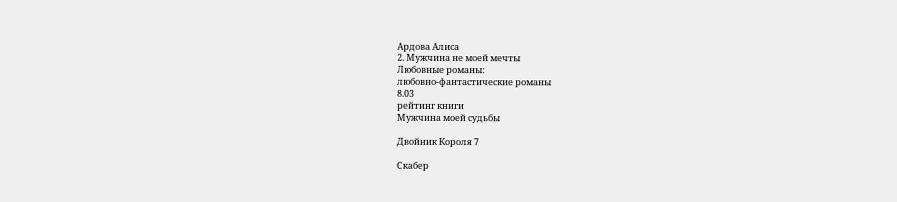Ардова Алиса
2. Мужчина не моей мечты
Любовные романы:
любовно-фантастические романы
8.03
рейтинг книги
Мужчина моей судьбы

Двойник Короля 7

Скабер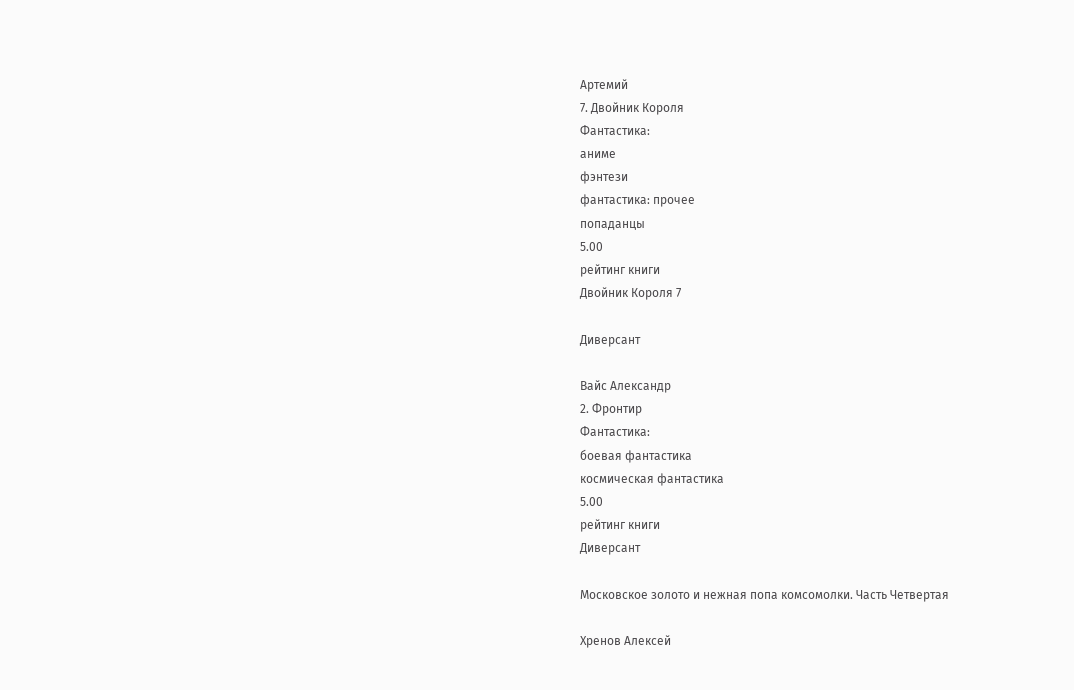Артемий
7. Двойник Короля
Фантастика:
аниме
фэнтези
фантастика: прочее
попаданцы
5.00
рейтинг книги
Двойник Короля 7

Диверсант

Вайс Александр
2. Фронтир
Фантастика:
боевая фантастика
космическая фантастика
5.00
рейтинг книги
Диверсант

Московское золото и нежная попа комсомолки. Часть Четвертая

Хренов Алексей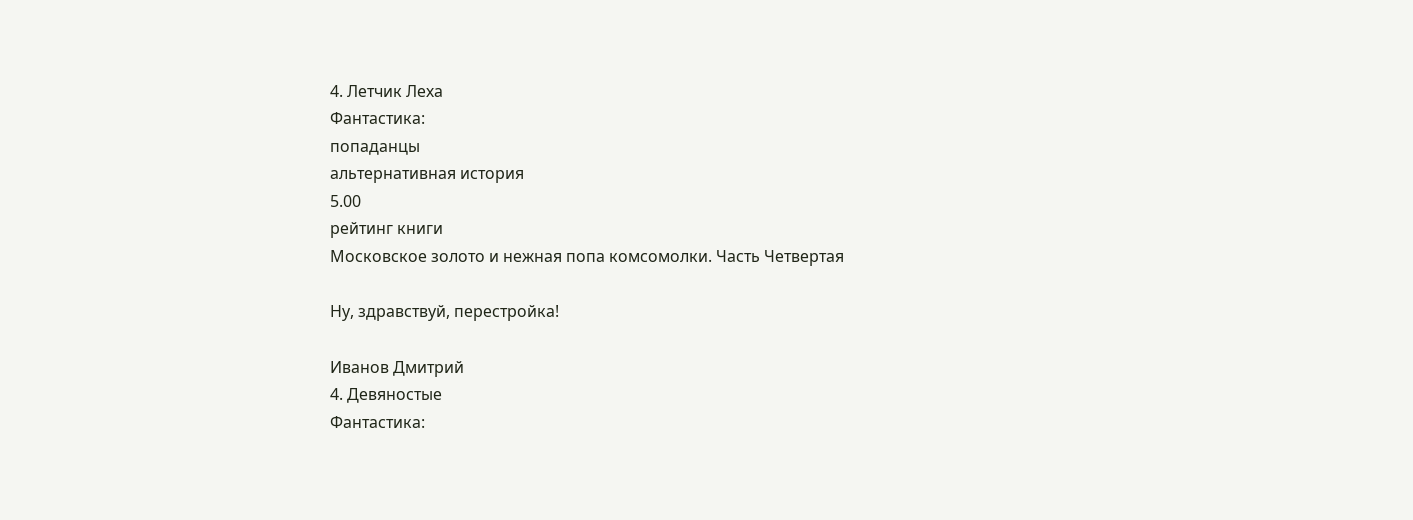4. Летчик Леха
Фантастика:
попаданцы
альтернативная история
5.00
рейтинг книги
Московское золото и нежная попа комсомолки. Часть Четвертая

Ну, здравствуй, перестройка!

Иванов Дмитрий
4. Девяностые
Фантастика: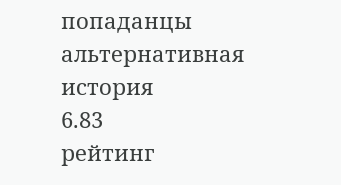попаданцы
альтернативная история
6.83
рейтинг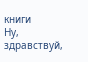книги
Ну, здравствуй,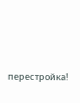перестройка!